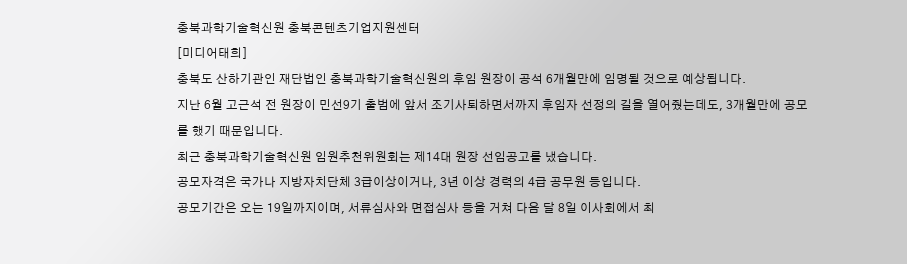충북과학기술혁신원 충북콘텐츠기업지원센터
[미디어태희]
충북도 산하기관인 재단법인 충북과학기술혁신원의 후임 원장이 공석 6개월만에 임명될 것으로 예상됩니다.
지난 6월 고근석 전 원장이 민선9기 출범에 앞서 조기사퇴하면서까지 후임자 선정의 길을 열어줬는데도, 3개월만에 공모를 했기 때문입니다.
최근 충북과학기술혁신원 임원추천위원회는 제14대 원장 선임공고를 냈습니다.
공모자격은 국가나 지방자치단체 3급이상이거나, 3년 이상 경력의 4급 공무원 등입니다.
공모기간은 오는 19일까지이며, 서류심사와 면접심사 등을 거쳐 다음 달 8일 이사회에서 최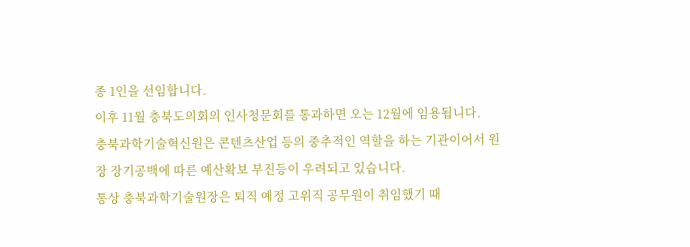종 1인을 선임합니다.
이후 11월 충북도의회의 인사청문회를 통과하면 오는 12월에 임용됩니다.
충북과학기술혁신원은 콘텐츠산업 등의 중추적인 역할을 하는 기관이어서 원장 장기공백에 따른 예산확보 부진등이 우려되고 있습니다.
통상 충북과학기술원장은 퇴직 예정 고위직 공무원이 취임했기 때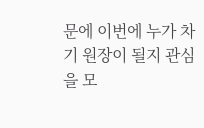문에 이번에 누가 차기 원장이 될지 관심을 모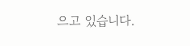으고 있습니다.